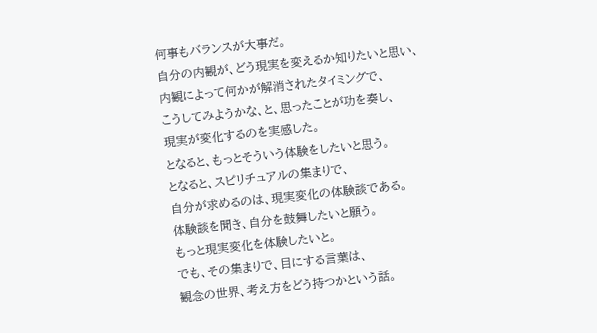何事もバランスが大事だ。
自分の内観が、どう現実を変えるか知りたいと思い、
内観によって何かが解消されたタイミングで、
こうしてみようかな、と、思ったことが功を奏し、
現実が変化するのを実感した。
となると、もっとそういう体験をしたいと思う。
となると、スピリチュアルの集まりで、
自分が求めるのは、現実変化の体験談である。
体験談を聞き、自分を鼓舞したいと願う。
もっと現実変化を体験したいと。
でも、その集まりで、目にする言葉は、
観念の世界、考え方をどう持つかという話。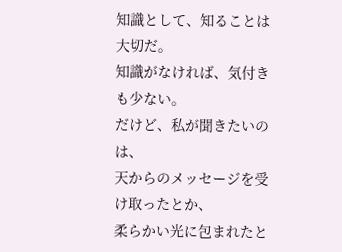知識として、知ることは大切だ。
知識がなければ、気付きも少ない。
だけど、私が聞きたいのは、
天からのメッセージを受け取ったとか、
柔らかい光に包まれたと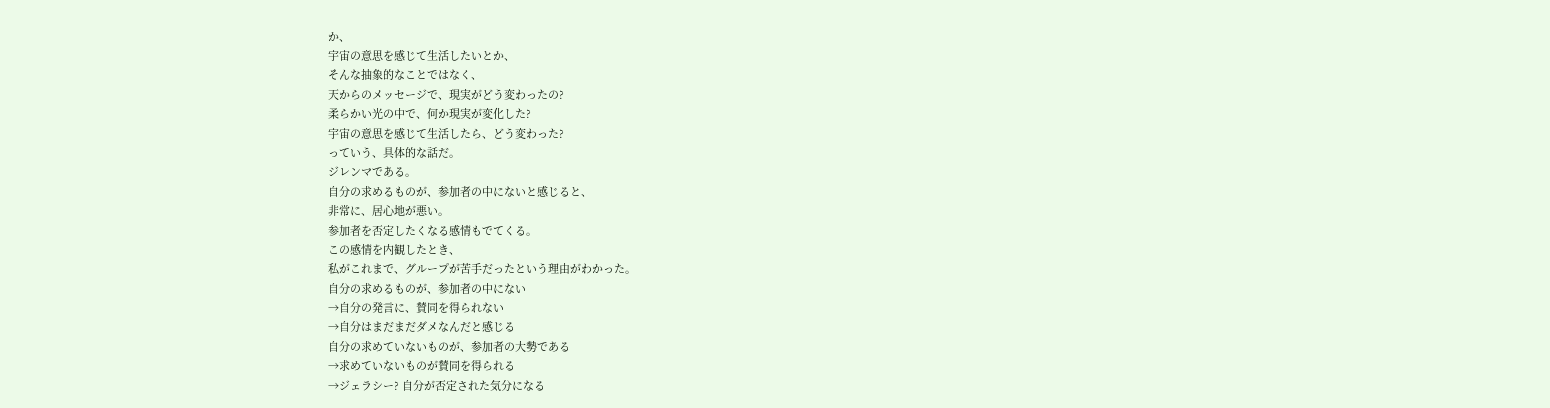か、
宇宙の意思を感じて生活したいとか、
そんな抽象的なことではなく、
天からのメッセージで、現実がどう変わったの?
柔らかい光の中で、何か現実が変化した?
宇宙の意思を感じて生活したら、どう変わった?
っていう、具体的な話だ。
ジレンマである。
自分の求めるものが、参加者の中にないと感じると、
非常に、居心地が悪い。
参加者を否定したくなる感情もでてくる。
この感情を内観したとき、
私がこれまで、グループが苦手だったという理由がわかった。
自分の求めるものが、参加者の中にない
→自分の発言に、賛同を得られない
→自分はまだまだダメなんだと感じる
自分の求めていないものが、参加者の大勢である
→求めていないものが賛同を得られる
→ジェラシー? 自分が否定された気分になる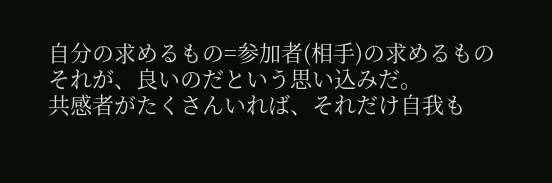自分の求めるもの=参加者(相手)の求めるもの
それが、良いのだという思い込みだ。
共感者がたくさんいれば、それだけ自我も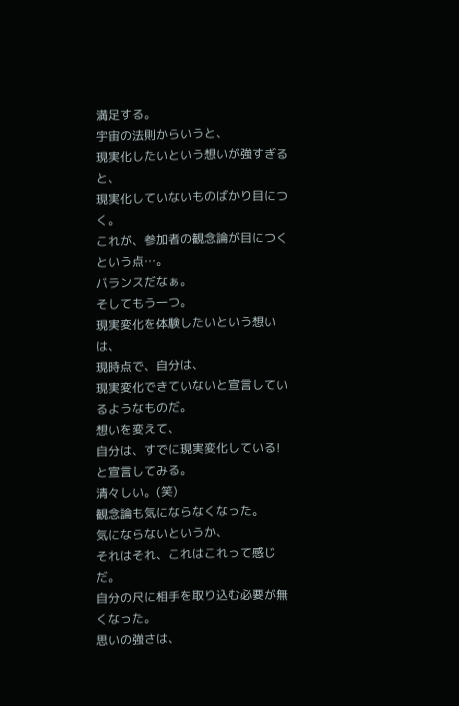満足する。
宇宙の法則からいうと、
現実化したいという想いが強すぎると、
現実化していないものばかり目につく。
これが、参加者の観念論が目につくという点…。
バランスだなぁ。
そしてもう一つ。
現実変化を体験したいという想いは、
現時点で、自分は、
現実変化できていないと宣言しているようなものだ。
想いを変えて、
自分は、すでに現実変化している!と宣言してみる。
清々しい。(笑)
観念論も気にならなくなった。
気にならないというか、
それはそれ、これはこれって感じだ。
自分の尺に相手を取り込む必要が無くなった。
思いの強さは、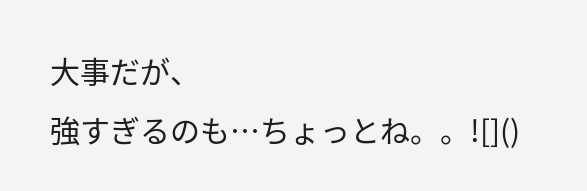大事だが、
強すぎるのも…ちょっとね。。![]()